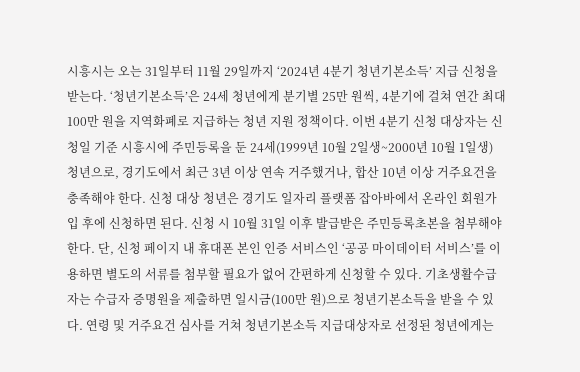시흥시는 오는 31일부터 11월 29일까지 ‘2024년 4분기 청년기본소득’ 지급 신청을 받는다. ‘청년기본소득’은 24세 청년에게 분기별 25만 원씩, 4분기에 걸쳐 연간 최대 100만 원을 지역화폐로 지급하는 청년 지원 정책이다. 이번 4분기 신청 대상자는 신청일 기준 시흥시에 주민등록을 둔 24세(1999년 10월 2일생~2000년 10월 1일생) 청년으로, 경기도에서 최근 3년 이상 연속 거주했거나, 합산 10년 이상 거주요건을 충족해야 한다. 신청 대상 청년은 경기도 일자리 플랫폼 잡아바에서 온라인 회원가입 후에 신청하면 된다. 신청 시 10월 31일 이후 발급받은 주민등록초본을 첨부해야 한다. 단, 신청 페이지 내 휴대폰 본인 인증 서비스인 ‘공공 마이데이터 서비스’를 이용하면 별도의 서류를 첨부할 필요가 없어 간편하게 신청할 수 있다. 기초생활수급자는 수급자 증명원을 제출하면 일시금(100만 원)으로 청년기본소득을 받을 수 있다. 연령 및 거주요건 심사를 거쳐 청년기본소득 지급대상자로 선정된 청년에게는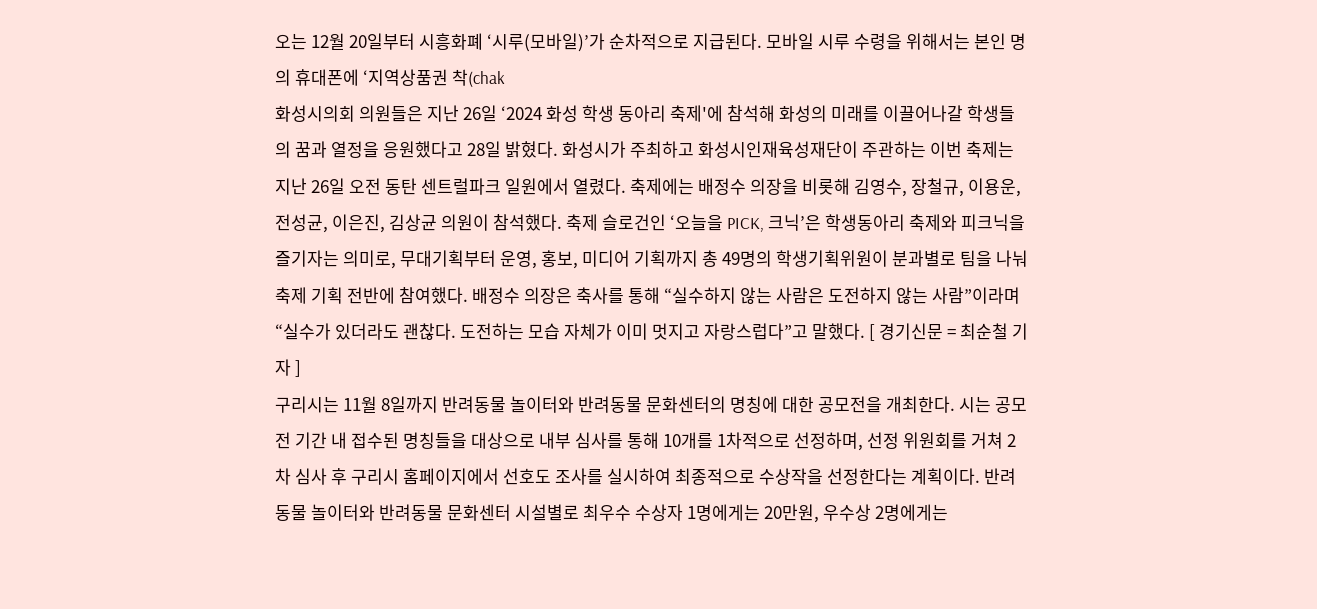오는 12월 20일부터 시흥화폐 ‘시루(모바일)’가 순차적으로 지급된다. 모바일 시루 수령을 위해서는 본인 명의 휴대폰에 ‘지역상품권 착(chak
화성시의회 의원들은 지난 26일 ‘2024 화성 학생 동아리 축제'에 참석해 화성의 미래를 이끌어나갈 학생들의 꿈과 열정을 응원했다고 28일 밝혔다. 화성시가 주최하고 화성시인재육성재단이 주관하는 이번 축제는 지난 26일 오전 동탄 센트럴파크 일원에서 열렸다. 축제에는 배정수 의장을 비롯해 김영수, 장철규, 이용운, 전성균, 이은진, 김상균 의원이 참석했다. 축제 슬로건인 ‘오늘을 PICK, 크닉’은 학생동아리 축제와 피크닉을 즐기자는 의미로, 무대기획부터 운영, 홍보, 미디어 기획까지 총 49명의 학생기획위원이 분과별로 팀을 나눠 축제 기획 전반에 참여했다. 배정수 의장은 축사를 통해 “실수하지 않는 사람은 도전하지 않는 사람”이라며 “실수가 있더라도 괜찮다. 도전하는 모습 자체가 이미 멋지고 자랑스럽다”고 말했다. [ 경기신문 = 최순철 기자 ]
구리시는 11월 8일까지 반려동물 놀이터와 반려동물 문화센터의 명칭에 대한 공모전을 개최한다. 시는 공모전 기간 내 접수된 명칭들을 대상으로 내부 심사를 통해 10개를 1차적으로 선정하며, 선정 위원회를 거쳐 2차 심사 후 구리시 홈페이지에서 선호도 조사를 실시하여 최종적으로 수상작을 선정한다는 계획이다. 반려동물 놀이터와 반려동물 문화센터 시설별로 최우수 수상자 1명에게는 20만원, 우수상 2명에게는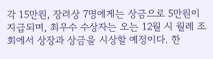각 15만원, 장려상 7명에게는 상금으로 5만원이 지급되며, 최우수 수상자는 오는 12월 시 월례 조회에서 상장과 상금을 시상할 예정이다. 한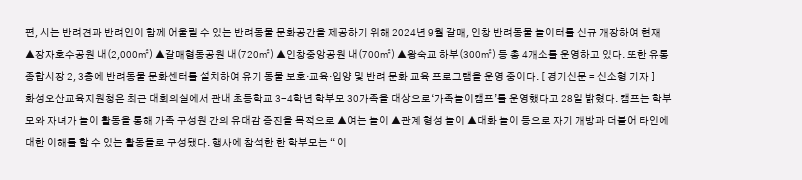편, 시는 반려견과 반려인이 함께 어울릴 수 있는 반려동물 문화공간을 제공하기 위해 2024년 9월 갈매, 인창 반려동물 놀이터를 신규 개장하여 현재 ▲장자호수공원 내(2,000㎡) ▲갈매협동공원 내(720㎡) ▲인창중앙공원 내(700㎡) ▲왕숙교 하부(300㎡) 등 총 4개소를 운영하고 있다. 또한 유통종합시장 2, 3층에 반려동물 문화센터를 설치하여 유기 동물 보호·교육·입양 및 반려 문화 교육 프로그램을 운영 중이다. [ 경기신문 = 신소형 기자 ]
화성오산교육지원청은 최근 대회의실에서 관내 초등학교 3-4학년 학부모 30가족을 대상으로‘가족놀이캠프’를 운영했다고 28일 밝혔다. 캠프는 학부모와 자녀가 놀이 활동을 통해 가족 구성원 간의 유대감 증진을 목적으로 ▲여는 놀이 ▲관계 형성 놀이 ▲대화 놀이 등으로 자기 개방과 더불어 타인에 대한 이해를 할 수 있는 활동들로 구성됐다. 행사에 참석한 한 학부모는 “ 이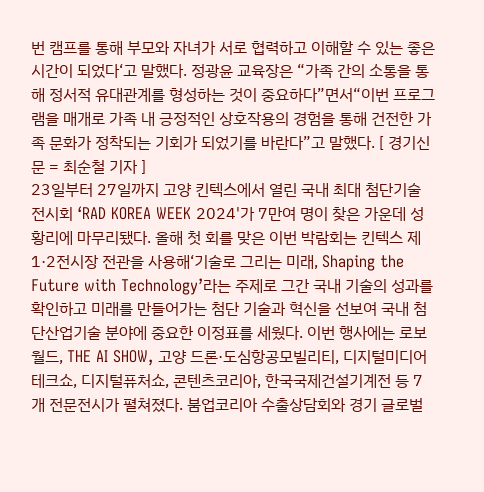번 캠프를 통해 부모와 자녀가 서로 협력하고 이해할 수 있는 좋은 시간이 되었다‘고 말했다. 정광윤 교육장은 “가족 간의 소통을 통해 정서적 유대관계를 형성하는 것이 중요하다”면서“이번 프로그램을 매개로 가족 내 긍정적인 상호작용의 경험을 통해 건전한 가족 문화가 정착되는 기회가 되었기를 바란다”고 말했다. [ 경기신문 = 최순철 기자 ]
23일부터 27일까지 고양 킨텍스에서 열린 국내 최대 첨단기술 전시회 ‘RAD KOREA WEEK 2024'가 7만여 명이 찾은 가운데 성황리에 마무리됐다. 올해 첫 회를 맞은 이번 박람회는 킨텍스 제1·2전시장 전관을 사용해‘기술로 그리는 미래, Shaping the Future with Technology’라는 주제로 그간 국내 기술의 성과를 확인하고 미래를 만들어가는 첨단 기술과 혁신을 선보여 국내 첨단산업기술 분야에 중요한 이정표를 세웠다. 이번 행사에는 로보월드, THE AI SHOW, 고양 드론·도심항공모빌리티, 디지털미디어테크쇼, 디지털퓨처쇼, 콘텐츠코리아, 한국국제건설기계전 등 7개 전문전시가 펼쳐졌다. 붐업코리아 수출상담회와 경기 글로벌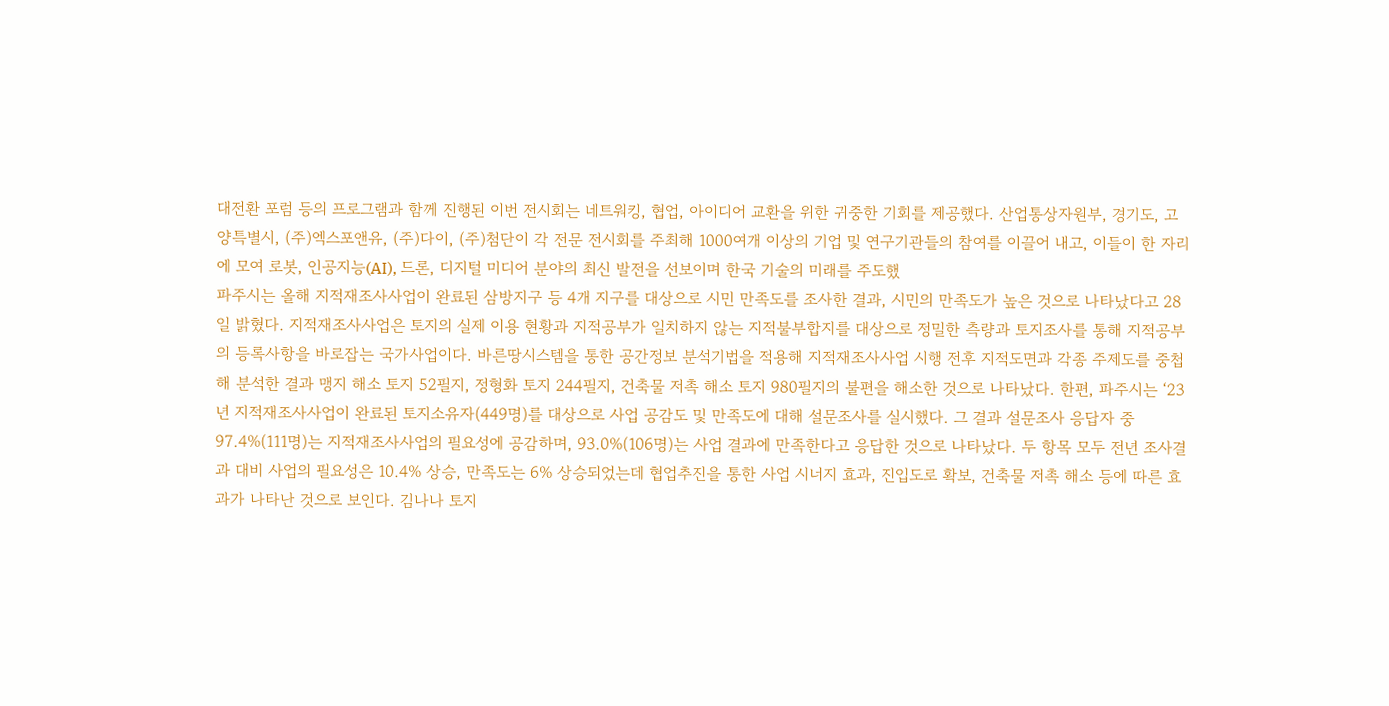대전환 포럼 등의 프로그램과 함께 진행된 이번 전시회는 네트워킹, 협업, 아이디어 교환을 위한 귀중한 기회를 제공했다. 산업통상자원부, 경기도, 고양특별시, (주)엑스포앤유, (주)다이, (주)첨단이 각 전문 전시회를 주최해 1000여개 이상의 기업 및 연구기관들의 참여를 이끌어 내고, 이들이 한 자리에 모여 로봇, 인공지능(AI), 드론, 디지털 미디어 분야의 최신 발전을 선보이며 한국 기술의 미래를 주도했
파주시는 올해 지적재조사사업이 완료된 삼방지구 등 4개 지구를 대상으로 시민 만족도를 조사한 결과, 시민의 만족도가 높은 것으로 나타났다고 28일 밝혔다. 지적재조사사업은 토지의 실제 이용 현황과 지적공부가 일치하지 않는 지적불부합지를 대상으로 정밀한 측량과 토지조사를 통해 지적공부의 등록사항을 바로잡는 국가사업이다. 바른땅시스템을 통한 공간정보 분석기법을 적용해 지적재조사사업 시행 전후 지적도면과 각종 주제도를 중첩해 분석한 결과 맹지 해소 토지 52필지, 정형화 토지 244필지, 건축물 저촉 해소 토지 980필지의 불편을 해소한 것으로 나타났다. 한편, 파주시는 ‘23년 지적재조사사업이 완료된 토지소유자(449명)를 대상으로 사업 공감도 및 만족도에 대해 설문조사를 실시했다. 그 결과 설문조사 응답자 중 97.4%(111명)는 지적재조사사업의 필요성에 공감하며, 93.0%(106명)는 사업 결과에 만족한다고 응답한 것으로 나타났다. 두 항목 모두 전년 조사결과 대비 사업의 필요성은 10.4% 상승, 만족도는 6% 상승되었는데 협업추진을 통한 사업 시너지 효과, 진입도로 확보, 건축물 저촉 해소 등에 따른 효과가 나타난 것으로 보인다. 김나나 토지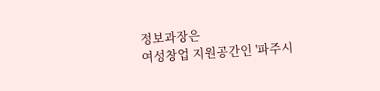정보과장은
여성창업 지원공간인 '파주시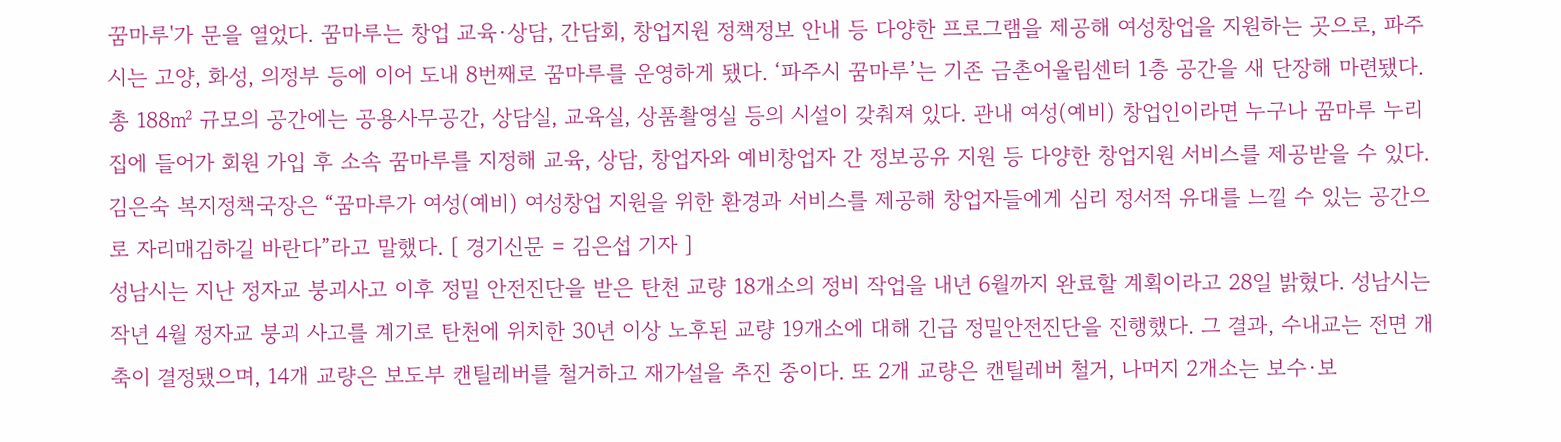꿈마루'가 문을 열었다. 꿈마루는 창업 교육·상담, 간담회, 창업지원 정책정보 안내 등 다양한 프로그램을 제공해 여성창업을 지원하는 곳으로, 파주시는 고양, 화성, 의정부 등에 이어 도내 8번째로 꿈마루를 운영하게 됐다. ‘파주시 꿈마루’는 기존 금촌어울림센터 1층 공간을 새 단장해 마련됐다. 총 188㎡ 규모의 공간에는 공용사무공간, 상담실, 교육실, 상품촬영실 등의 시설이 갖춰져 있다. 관내 여성(예비) 창업인이라면 누구나 꿈마루 누리집에 들어가 회원 가입 후 소속 꿈마루를 지정해 교육, 상담, 창업자와 예비창업자 간 정보공유 지원 등 다양한 창업지원 서비스를 제공받을 수 있다. 김은숙 복지정책국장은 “꿈마루가 여성(예비) 여성창업 지원을 위한 환경과 서비스를 제공해 창업자들에게 심리 정서적 유대를 느낄 수 있는 공간으로 자리매김하길 바란다”라고 말했다. [ 경기신문 = 김은섭 기자 ]
성남시는 지난 정자교 붕괴사고 이후 정밀 안전진단을 받은 탄천 교량 18개소의 정비 작업을 내년 6월까지 완료할 계획이라고 28일 밝혔다. 성남시는 작년 4월 정자교 붕괴 사고를 계기로 탄천에 위치한 30년 이상 노후된 교량 19개소에 대해 긴급 정밀안전진단을 진행했다. 그 결과, 수내교는 전면 개축이 결정됐으며, 14개 교량은 보도부 캔틸레버를 철거하고 재가설을 추진 중이다. 또 2개 교량은 캔틸레버 철거, 나머지 2개소는 보수·보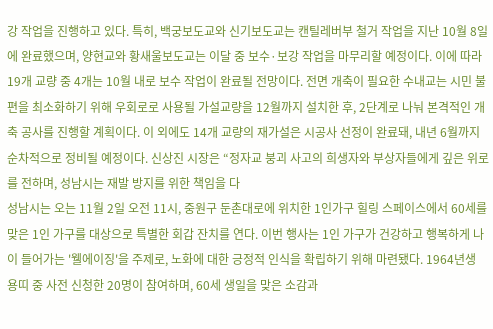강 작업을 진행하고 있다. 특히, 백궁보도교와 신기보도교는 캔틸레버부 철거 작업을 지난 10월 8일에 완료했으며, 양현교와 황새울보도교는 이달 중 보수·보강 작업을 마무리할 예정이다. 이에 따라 19개 교량 중 4개는 10월 내로 보수 작업이 완료될 전망이다. 전면 개축이 필요한 수내교는 시민 불편을 최소화하기 위해 우회로로 사용될 가설교량을 12월까지 설치한 후, 2단계로 나눠 본격적인 개축 공사를 진행할 계획이다. 이 외에도 14개 교량의 재가설은 시공사 선정이 완료돼, 내년 6월까지 순차적으로 정비될 예정이다. 신상진 시장은 “정자교 붕괴 사고의 희생자와 부상자들에게 깊은 위로를 전하며, 성남시는 재발 방지를 위한 책임을 다
성남시는 오는 11월 2일 오전 11시, 중원구 둔촌대로에 위치한 1인가구 힐링 스페이스에서 60세를 맞은 1인 가구를 대상으로 특별한 회갑 잔치를 연다. 이번 행사는 1인 가구가 건강하고 행복하게 나이 들어가는 '웰에이징'을 주제로, 노화에 대한 긍정적 인식을 확립하기 위해 마련됐다. 1964년생 용띠 중 사전 신청한 20명이 참여하며, 60세 생일을 맞은 소감과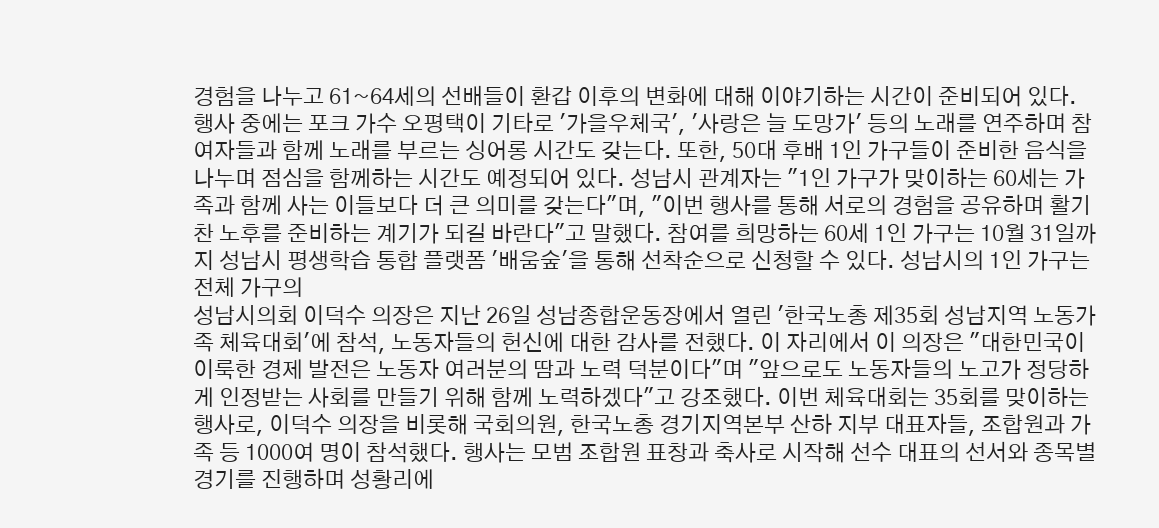경험을 나누고 61~64세의 선배들이 환갑 이후의 변화에 대해 이야기하는 시간이 준비되어 있다. 행사 중에는 포크 가수 오평택이 기타로 '가을우체국', '사랑은 늘 도망가' 등의 노래를 연주하며 참여자들과 함께 노래를 부르는 싱어롱 시간도 갖는다. 또한, 50대 후배 1인 가구들이 준비한 음식을 나누며 점심을 함께하는 시간도 예정되어 있다. 성남시 관계자는 "1인 가구가 맞이하는 60세는 가족과 함께 사는 이들보다 더 큰 의미를 갖는다"며, "이번 행사를 통해 서로의 경험을 공유하며 활기찬 노후를 준비하는 계기가 되길 바란다"고 말했다. 참여를 희망하는 60세 1인 가구는 10월 31일까지 성남시 평생학습 통합 플랫폼 '배움숲'을 통해 선착순으로 신청할 수 있다. 성남시의 1인 가구는 전체 가구의
성남시의회 이덕수 의장은 지난 26일 성남종합운동장에서 열린 '한국노총 제35회 성남지역 노동가족 체육대회'에 참석, 노동자들의 헌신에 대한 감사를 전했다. 이 자리에서 이 의장은 "대한민국이 이룩한 경제 발전은 노동자 여러분의 땀과 노력 덕분이다"며 "앞으로도 노동자들의 노고가 정당하게 인정받는 사회를 만들기 위해 함께 노력하겠다"고 강조했다. 이번 체육대회는 35회를 맞이하는 행사로, 이덕수 의장을 비롯해 국회의원, 한국노총 경기지역본부 산하 지부 대표자들, 조합원과 가족 등 1000여 명이 참석했다. 행사는 모범 조합원 표창과 축사로 시작해 선수 대표의 선서와 종목별 경기를 진행하며 성황리에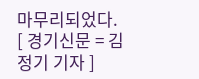마무리되었다. [ 경기신문 = 김정기 기자 ]